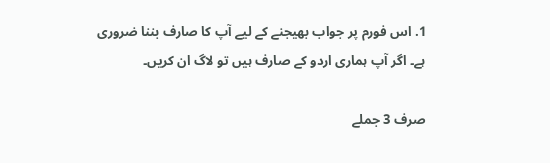1. اس فورم پر جواب بھیجنے کے لیے آپ کا صارف بننا ضروری ہے۔ اگر آپ ہماری اردو کے صارف ہیں تو لاگ ان کریں۔

صرف 3 جملے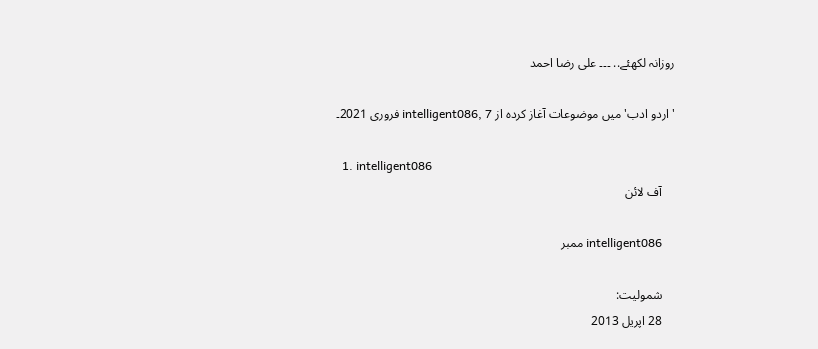روزانہ لکھئے.. ۔۔۔ علی رضا احمد

'اردو ادب' میں موضوعات آغاز کردہ از intelligent086, 7 فروری 2021۔

  1. intelligent086
    آف لائن

    intelligent086 ممبر

    شمولیت:
    28 اپریل 2013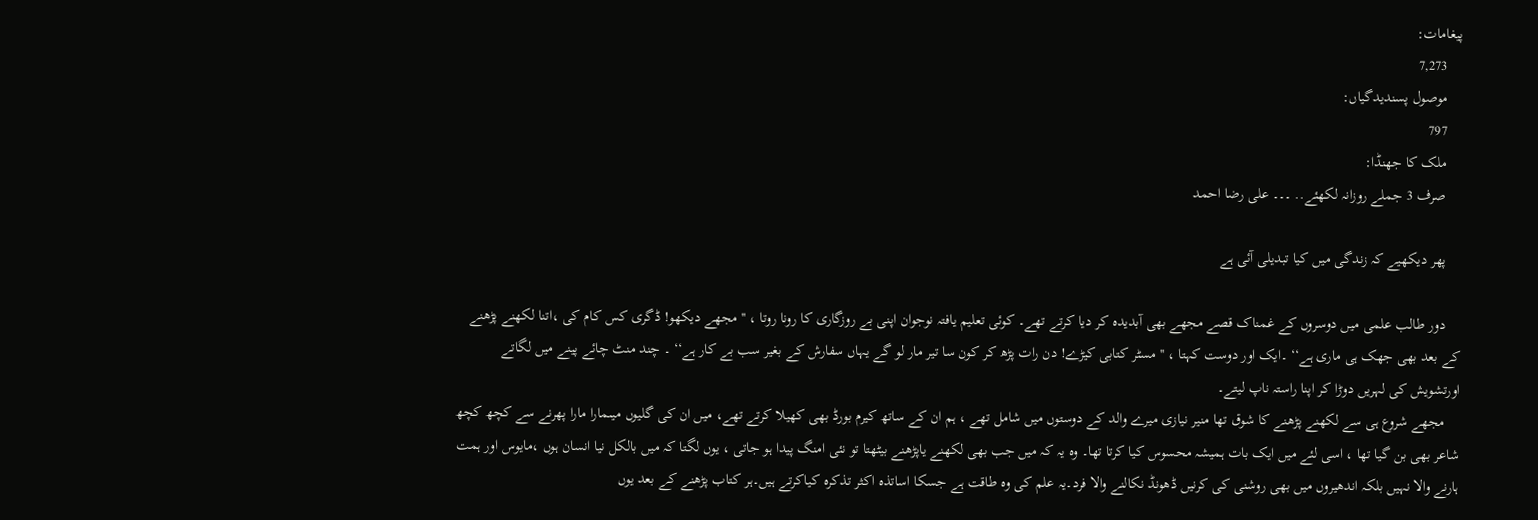پیغامات:
    7,273
    موصول پسندیدگیاں:
    797
    ملک کا جھنڈا:
    صرف 3 جملے روزانہ لکھئے.. ۔۔۔ علی رضا احمد

    پھر دیکھیے کہ زندگی میں کیا تبدیلی آئی ہے

    دور طالب علمی میں دوسروں کے غمناک قصے مجھے بھی آبدیدہ کر دیا کرتے تھے۔ کوئی تعلیم یافتہ نوجوان اپنی بے روزگاری کا رونا روتا ، '' مجھے دیکھو! ڈگری کس کام کی ،اتنا لکھنے پڑھنے کے بعد بھی جھک ہی ماری ہے‘‘ ۔ایک اور دوست کہتا ، ''مسٹر کتابی کیڑے! دن رات پڑھ کر کون سا تیر مار لو گے یہاں سفارش کے بغیر سب بے کار ہے‘‘ ۔ چند منٹ چائے پینے میں لگاتے اورتشویش کی لہریں دوڑا کر اپنا راستہ ناپ لیتے۔
    مجھے شروع ہی سے لکھنے پڑھنے کا شوق تھا منیر نیازی میرے والد کے دوستوں میں شامل تھے ، ہم ان کے ساتھ کیرم بورڈ بھی کھیلا کرتے تھے، میں ان کی گلیوں میںمارا مارا پھرنے سے کچھ کچھ شاعر بھی بن گیا تھا ، اسی لئے میں ایک بات ہمیشہ محسوس کیا کرتا تھا۔ وہ یہ کہ میں جب بھی لکھنے یاپڑھنے بیٹھتا تو نئی امنگ پیدا ہو جاتی ، یوں لگتا کہ میں بالکل نیا انسان ہوں ،مایوس اور ہمت ہارنے والا نہیں بلکہ اندھیروں میں بھی روشنی کی کرنیں ڈھونڈ نکالنے والا فرد۔یہ علم کی وہ طاقت ہے جسکا اساتذہ اکثر تذکرہ کیاکرتے ہیں۔ہر کتاب پڑھنے کے بعد یوں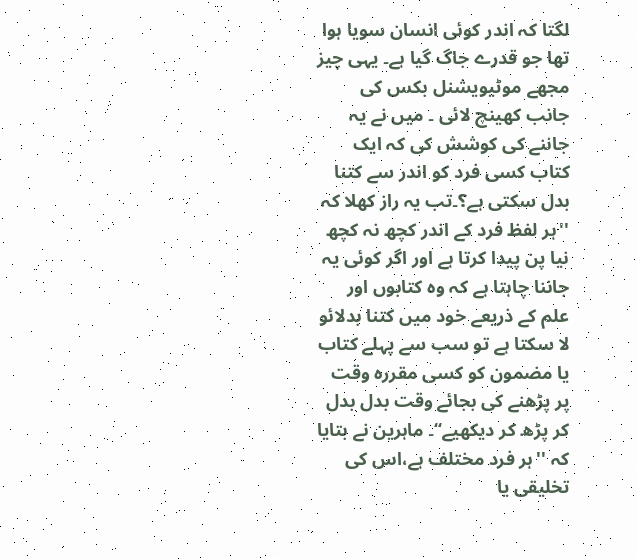لگتا کہ اندر کوئی انسان سویا ہوا تھا جو قدرے جاگ گیا ہے۔ یہی چیز مجھے موٹیویشنل بکس کی جانب کھینچ لائی ۔ میں نے یہ جاننے کی کوشش کی کہ ایک کتاب کسی فرد کو اندر سے کتنا بدل سکتی ہے؟۔تب یہ راز کھلا کہ ''ہر لفظ فرد کے اندر کچھ نہ کچھ نیا پن پیدا کرتا ہے اور اگر کوئی یہ جاننا چاہتا ہے کہ وہ کتابوں اور علم کے ذریعے خود میں کتنا بدلائو لا سکتا ہے تو سب سے پہلے کتاب یا مضمون کو کسی مقررہ وقت پر پڑھنے کی بجائے وقت بدل بدل کر پڑھ کر دیکھیے‘‘۔ ماہرین نے بتایا کہ ''ہر فرد مختلف ہے،اس کی تخلیقی یا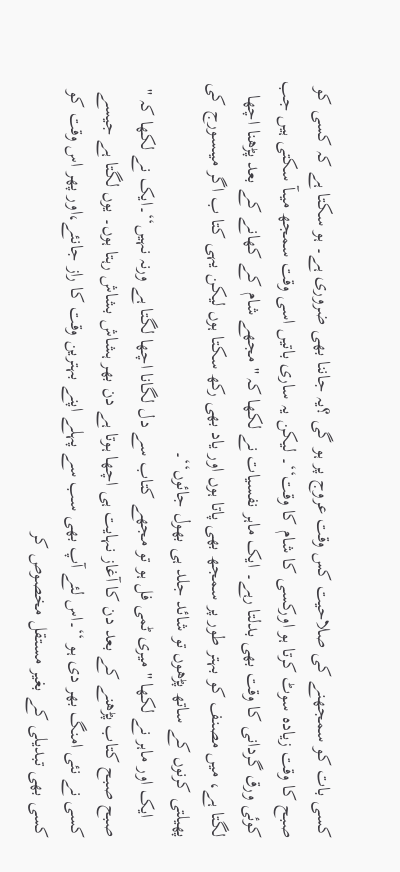کسی بات کو سمجھنے کی صلاحیت کس وقت عروج پر ہو گی ؟یہ جاننا بھی ضروری ہے۔ ہو سکتا ہے کہ کسی کو صبح کا وقت زیادہ سوٹ کرتا ہو اورکسی کا شام کا وقت‘‘۔ لیکن یہ ساری باتیں اسی وقت سمجھ میںآ سکتی ہیں جب کوئی ورق گردانی کا وقت بھی بدلتا رہے۔ ایک ماہر نفسیات نے لکھا کہ '' مجھے شام کے کھانے کے بعد پڑھنا اچھا لگتا ہے، میں مصنف کو بہتر طور پر سمجھ بھی پاتا ہوں اور یاد بھی رکھ سکتا ہوں لیکن یہی کتا ب اگر میںسورج کی پھیلتی کرنوں کے ساتھ پڑھوں تو شائد جلد ہی بھول جائوں‘‘۔
    ایک اور ماہر نے لکھا ''میری ٹمی فل ہو تو مجھے کتاب سے دل لگانا اچھا لگتا ہے ورنہ نہیں‘‘۔ایک نے لکھا کہ '' صبح صبح کتاب پڑھنے کے بعد دن کا آغاز نہایت ہی اچھا ہوتا ہے دن بھر ہشاش بشاش رہتا ہوں۔ یوں لگتا ہے جیسے کسی نے نئی امنگ بھر دی ہو ‘‘۔اس لئے آپ بھی سب سے پہلے اپنے بہترین وقت کا راز جانئے،اور پھر اس وقت کو کسی بھی تبدیلی کے بغیر مستقل مخصوص کر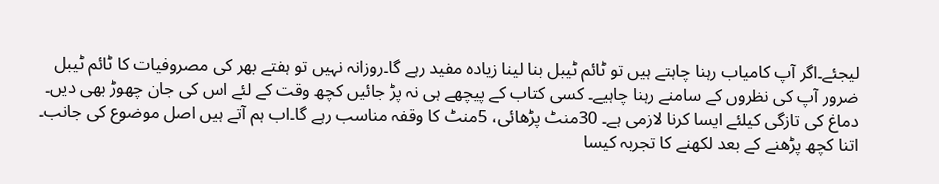لیجئے۔اگر آپ کامیاب رہنا چاہتے ہیں تو ٹائم ٹیبل بنا لینا زیادہ مفید رہے گا۔روزانہ نہیں تو ہفتے بھر کی مصروفیات کا ٹائم ٹیبل ضرور آپ کی نظروں کے سامنے رہنا چاہیے۔ کسی کتاب کے پیچھے ہی نہ پڑ جائیں کچھ وقت کے لئے اس کی جان چھوڑ بھی دیں۔ دماغ کی تازگی کیلئے ایسا کرنا لازمی ہے۔ 30منٹ پڑھائی، 5منٹ کا وقفہ مناسب رہے گا۔اب ہم آتے ہیں اصل موضوع کی جانب۔ اتنا کچھ پڑھنے کے بعد لکھنے کا تجربہ کیسا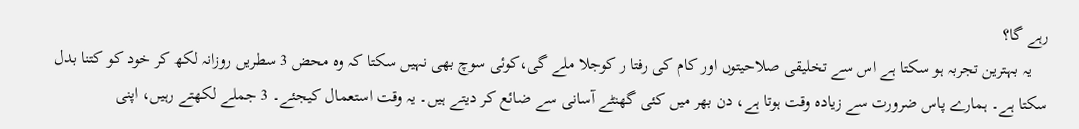رہے گا؟
    یہ بہترین تجربہ ہو سکتا ہے اس سے تخلیقی صلاحیتوں اور کام کی رفتا ر کوجلا ملے گی،کوئی سوچ بھی نہیں سکتا کہ وہ محض 3 سطریں روزانہ لکھ کر خود کو کتنا بدل سکتا ہے۔ ہمارے پاس ضرورت سے زیادہ وقت ہوتا ہے، دن بھر میں کئی گھنٹے آسانی سے ضائع کر دیتے ہیں۔ یہ وقت استعمال کیجئے۔ 3 جملے لکھتے رہیں، اپنی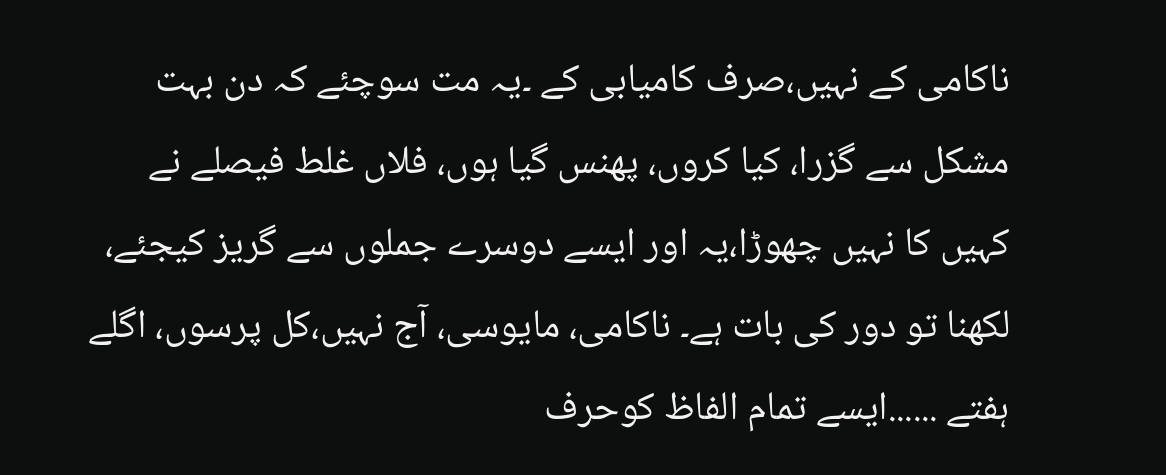ناکامی کے نہیں،صرف کامیابی کے ۔یہ مت سوچئے کہ دن بہت مشکل سے گزرا، کیا کروں، پھنس گیا ہوں، فلاں غلط فیصلے نے کہیں کا نہیں چھوڑا،یہ اور ایسے دوسرے جملوں سے گریز کیجئے، لکھنا تو دور کی بات ہے۔ ناکامی، مایوسی، آج نہیں،کل پرسوں، اگلے ہفتے ......ایسے تمام الفاظ کوحرف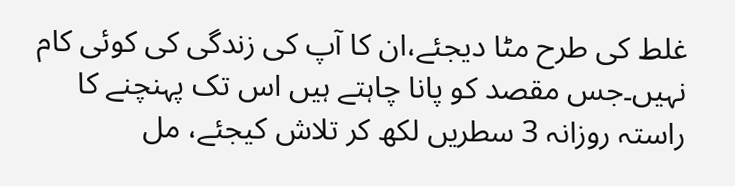غلط کی طرح مٹا دیجئے،ان کا آپ کی زندگی کی کوئی کام نہیں۔جس مقصد کو پانا چاہتے ہیں اس تک پہنچنے کا راستہ روزانہ 3 سطریں لکھ کر تلاش کیجئے، مل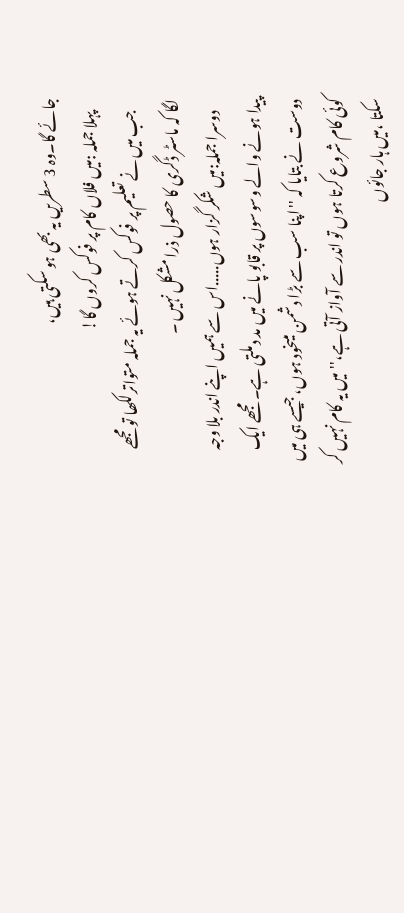جائے گا۔وہ 3 سطریں یہ بھی ہو سکتی ہیں،
    پہلا جملہ :میں فلاں کام پر فوکس کروں گا!
    جب میں نے تعلیم پر فوکس کرتے ہوئے یہ جملہ متواترلکھا تو مجھے لگا کہ ماسٹر ڈگری کا حصول ذرا مشکل نہیں ۔
    دوسرا جملہ:میں شکر گزار ہوں.....اس سے ہمیں اپنے اندر بلا وجہ پیدا ہونے والے وسوسوں پر قابو پانے میں مد دملتی ہے۔ مجھے ایک دوست نے بتایا کہ ''اپنا سب سے بڑا دشمن میںخود ہوں، جیسے ہی میں کوئی کام شروع کرتا ہوں تو اندر سے آواز آتی ہے،''میں یہ کام نہیں کر سکتا ،میں ہار جائوں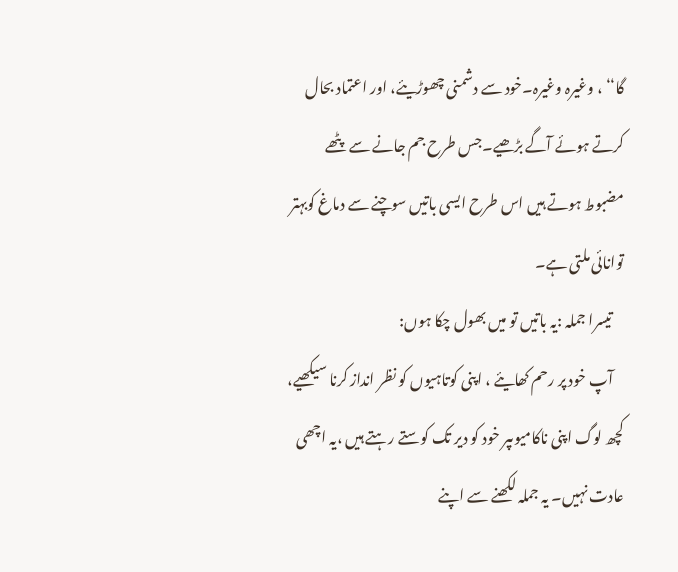گا‘‘ ، وغیرہ وغیرہ۔خود سے دشمنی چھوڑیئے، اور اعتماد بحال کرتے ہوئے آگے بڑھیے۔جس طرح جم جانے سے پٹھے مضبوط ہوتے ہیں اس طرح ایسی باتیں سوچنے سے دماغ کوبہتر توانائی ملتی ہے۔
    تیسرا جملہ :یہ باتیں تو میں بھول چکا ہوں:
    آپ خود پر رحم کھایئے ، اپنی کوتاہیوں کو نظر انداز کرنا سیکھیے، کچھ لوگ اپنی ناکامیوںپر خود کو دیر تک کوستے رہتے ہیں ،یہ اچھی عادت نہیں۔ یہ جملہ لکھنے سے اپنے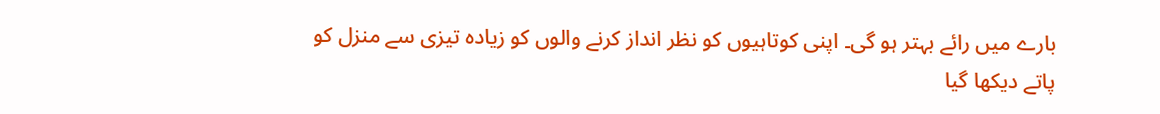بارے میں رائے بہتر ہو گی۔ اپنی کوتاہیوں کو نظر انداز کرنے والوں کو زیادہ تیزی سے منزل کو پاتے دیکھا گیا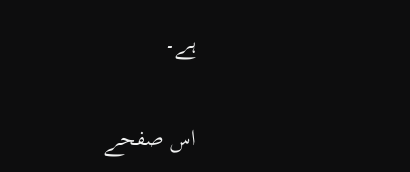ہے۔


اس صفحے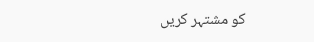کو مشتہر کریں